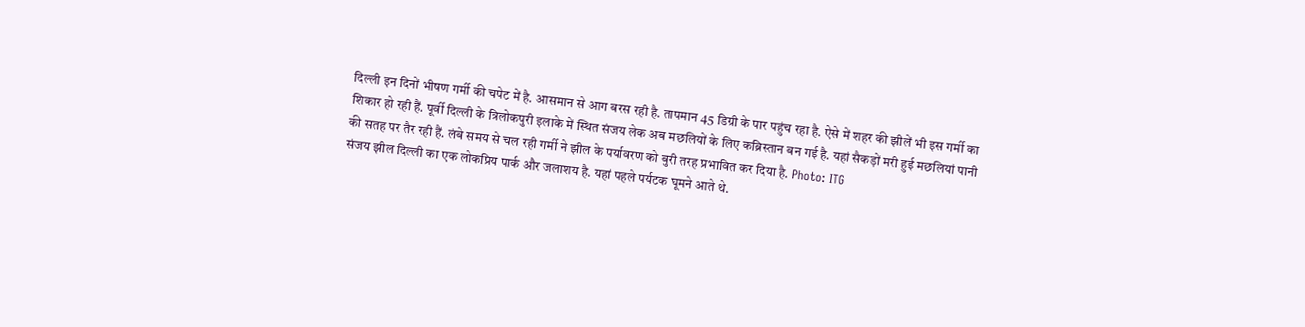दिल्ली इन दिनों भीषण गर्मी की चपेट में है. आसमान से आग बरस रही है. तापमान 45 डिग्री के पार पहुंच रहा है. ऐसे में शहर की झीलें भी इस गर्मी का शिकार हो रही हैं. पूर्वी दिल्ली के त्रिलोकपुरी इलाके में स्थित संजय लेक अब मछलियों के लिए कब्रिस्तान बन गई है. यहां सैकड़ों मरी हुई मछलियां पानी की सतह पर तैर रही हैं. लंबे समय से चल रही गर्मी ने झील के पर्यावरण को बुरी तरह प्रभावित कर दिया है. Photo: ITG
संजय झील दिल्ली का एक लोकप्रिय पार्क और जलाशय है. यहां पहले पर्यटक घूमने आते थे.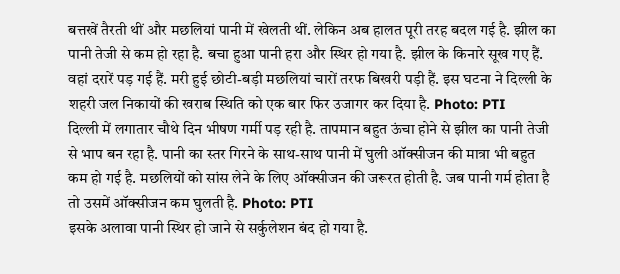बत्तखें तैरती थीं और मछलियां पानी में खेलती थीं. लेकिन अब हालत पूरी तरह बदल गई है. झील का पानी तेजी से कम हो रहा है. बचा हुआ पानी हरा और स्थिर हो गया है. झील के किनारे सूख गए हैं. वहां दरारें पड़ गई हैं. मरी हुई छोटी-बड़ी मछलियां चारों तरफ बिखरी पड़ी हैं. इस घटना ने दिल्ली के शहरी जल निकायों की खराब स्थिति को एक बार फिर उजागर कर दिया है. Photo: PTI
दिल्ली में लगातार चौथे दिन भीषण गर्मी पड़ रही है. तापमान बहुत ऊंचा होने से झील का पानी तेजी से भाप बन रहा है. पानी का स्तर गिरने के साथ-साथ पानी में घुली ऑक्सीजन की मात्रा भी बहुत कम हो गई है. मछलियों को सांस लेने के लिए ऑक्सीजन की जरूरत होती है. जब पानी गर्म होता है तो उसमें ऑक्सीजन कम घुलती है. Photo: PTI
इसके अलावा पानी स्थिर हो जाने से सर्कुलेशन बंद हो गया है.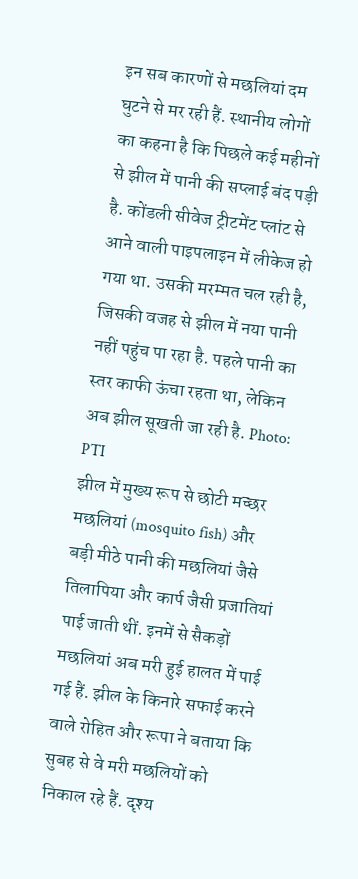इन सब कारणों से मछलियां दम घुटने से मर रही हैं. स्थानीय लोगों का कहना है कि पिछले कई महीनों से झील में पानी की सप्लाई बंद पड़ी है. कोंडली सीवेज ट्रीटमेंट प्लांट से आने वाली पाइपलाइन में लीकेज हो गया था. उसकी मरम्मत चल रही है, जिसकी वजह से झील में नया पानी नहीं पहुंच पा रहा है. पहले पानी का स्तर काफी ऊंचा रहता था, लेकिन अब झील सूखती जा रही है. Photo: PTI
झील में मुख्य रूप से छोटी मच्छर मछलियां (mosquito fish) और बड़ी मीठे पानी की मछलियां जैसे तिलापिया और कार्प जैसी प्रजातियां पाई जाती थीं. इनमें से सैकड़ों मछलियां अब मरी हुई हालत में पाई गई हैं. झील के किनारे सफाई करने वाले रोहित और रूपा ने बताया कि सुबह से वे मरी मछलियों को निकाल रहे हैं. दृश्य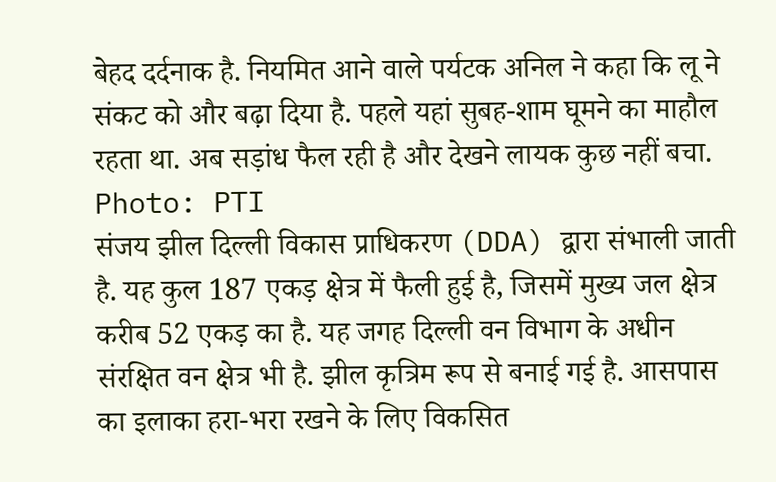बेहद दर्दनाक है. नियमित आने वाले पर्यटक अनिल ने कहा कि लू ने संकट को और बढ़ा दिया है. पहले यहां सुबह-शाम घूमने का माहौल रहता था. अब सड़ांध फैल रही है और देखने लायक कुछ नहीं बचा. Photo: PTI
संजय झील दिल्ली विकास प्राधिकरण (DDA) द्वारा संभाली जाती है. यह कुल 187 एकड़ क्षेत्र में फैली हुई है, जिसमें मुख्य जल क्षेत्र करीब 52 एकड़ का है. यह जगह दिल्ली वन विभाग के अधीन संरक्षित वन क्षेत्र भी है. झील कृत्रिम रूप से बनाई गई है. आसपास का इलाका हरा-भरा रखने के लिए विकसित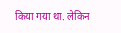किया गया था. लेकिन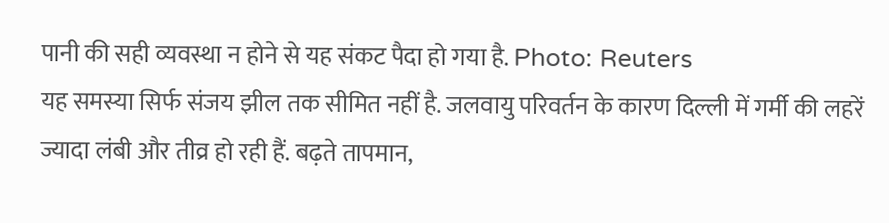पानी की सही व्यवस्था न होने से यह संकट पैदा हो गया है. Photo: Reuters
यह समस्या सिर्फ संजय झील तक सीमित नहीं है. जलवायु परिवर्तन के कारण दिल्ली में गर्मी की लहरें ज्यादा लंबी और तीव्र हो रही हैं. बढ़ते तापमान,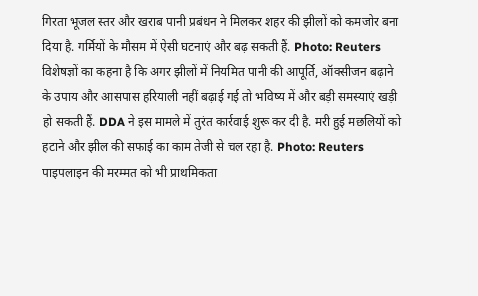गिरता भूजल स्तर और खराब पानी प्रबंधन ने मिलकर शहर की झीलों को कमजोर बना दिया है. गर्मियों के मौसम में ऐसी घटनाएं और बढ़ सकती हैं. Photo: Reuters
विशेषज्ञों का कहना है कि अगर झीलों में नियमित पानी की आपूर्ति, ऑक्सीजन बढ़ाने के उपाय और आसपास हरियाली नहीं बढ़ाई गई तो भविष्य में और बड़ी समस्याएं खड़ी हो सकती हैं. DDA ने इस मामले में तुरंत कार्रवाई शुरू कर दी है. मरी हुई मछलियों को हटाने और झील की सफाई का काम तेजी से चल रहा है. Photo: Reuters
पाइपलाइन की मरम्मत को भी प्राथमिकता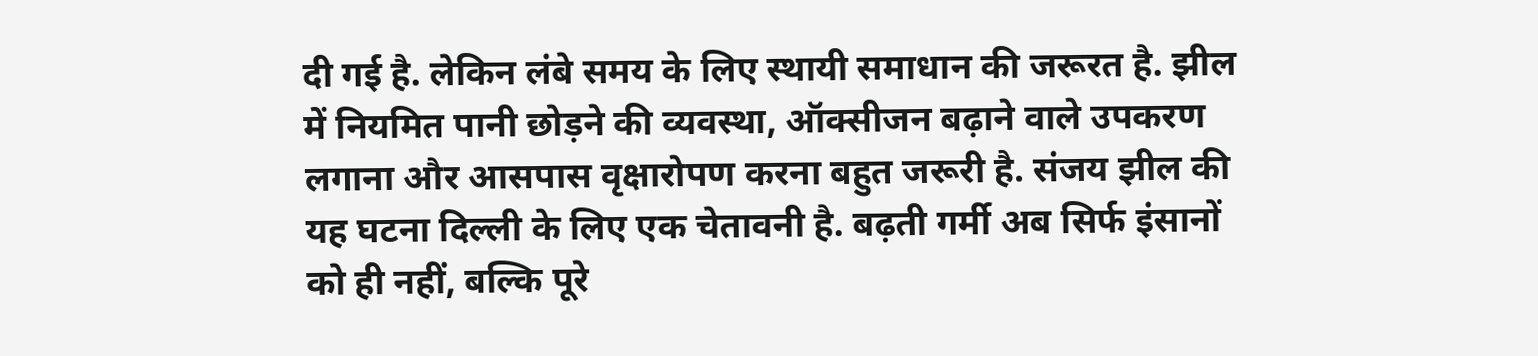दी गई है. लेकिन लंबे समय के लिए स्थायी समाधान की जरूरत है. झील में नियमित पानी छोड़ने की व्यवस्था, ऑक्सीजन बढ़ाने वाले उपकरण लगाना और आसपास वृक्षारोपण करना बहुत जरूरी है. संजय झील की यह घटना दिल्ली के लिए एक चेतावनी है. बढ़ती गर्मी अब सिर्फ इंसानों को ही नहीं, बल्कि पूरे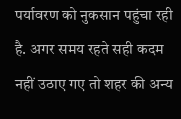पर्यावरण को नुकसान पहुंचा रही है. अगर समय रहते सही कदम नहीं उठाए गए तो शहर की अन्य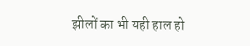झीलों का भी यही हाल हो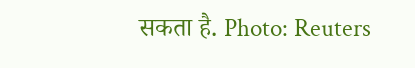सकता है. Photo: Reuters